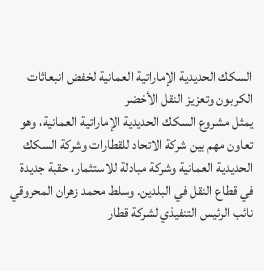السكك الحديدية الإماراتية العمانية لخفض انبعاثات الكربون وتعزيز النقل الأخضر
يمثل مشروع السكك الحديدية الإماراتية العمانية، وهو تعاون مهم بين شركة الاتحاد للقطارات وشركة السكك الحديدية العمانية وشركة مبادلة للاستثمار، حقبة جديدة في قطاع النقل في البلدين. وسلط محمد زهران المحروقي نائب الرئيس التنفيذي لشركة قطار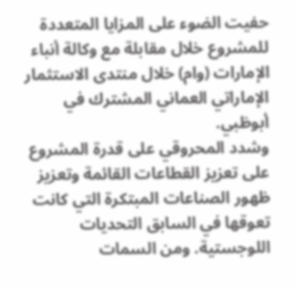حفيت الضوء على المزايا المتعددة للمشروع خلال مقابلة مع وكالة أنباء الإمارات (وام) خلال منتدى الاستثمار الإماراتي العماني المشترك في أبوظبي.
وشدد المحروقي على قدرة المشروع على تعزيز القطاعات القائمة وتعزيز ظهور الصناعات المبتكرة التي كانت تعوقها في السابق التحديات اللوجستية. ومن السمات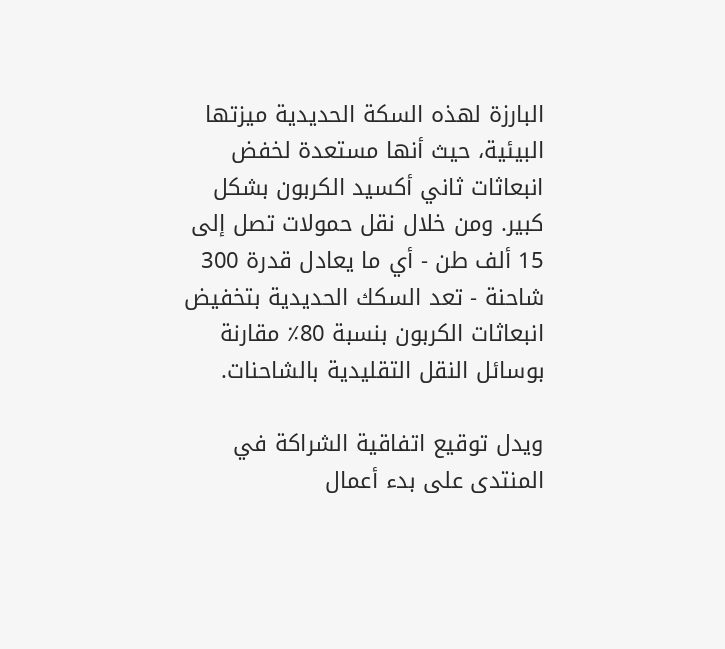البارزة لهذه السكة الحديدية ميزتها البيئية، حيث أنها مستعدة لخفض انبعاثات ثاني أكسيد الكربون بشكل كبير. ومن خلال نقل حمولات تصل إلى 15 ألف طن - أي ما يعادل قدرة 300 شاحنة - تعد السكك الحديدية بتخفيض انبعاثات الكربون بنسبة 80٪ مقارنة بوسائل النقل التقليدية بالشاحنات.

ويدل توقيع اتفاقية الشراكة في المنتدى على بدء أعمال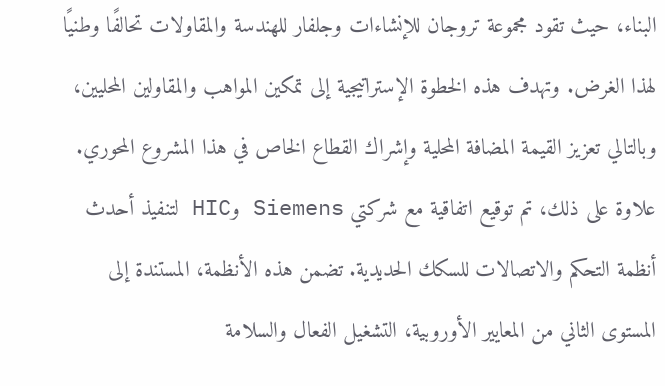البناء، حيث تقود مجموعة تروجان للإنشاءات وجلفار للهندسة والمقاولات تحالفًا وطنيًا لهذا الغرض. وتهدف هذه الخطوة الإستراتيجية إلى تمكين المواهب والمقاولين المحليين، وبالتالي تعزيز القيمة المضافة المحلية وإشراك القطاع الخاص في هذا المشروع المحوري.
علاوة على ذلك، تم توقيع اتفاقية مع شركتي Siemens وHIC لتنفيذ أحدث أنظمة التحكم والاتصالات للسكك الحديدية. تضمن هذه الأنظمة، المستندة إلى المستوى الثاني من المعايير الأوروبية، التشغيل الفعال والسلامة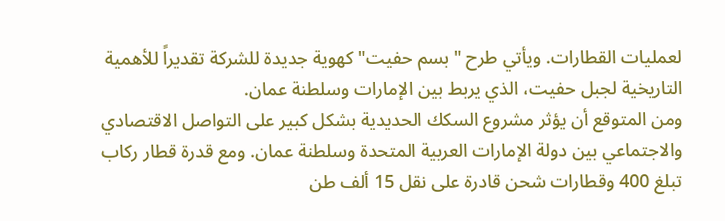لعمليات القطارات. ويأتي طرح "بسم حفيت" كهوية جديدة للشركة تقديراً للأهمية التاريخية لجبل حفيت، الذي يربط بين الإمارات وسلطنة عمان.
ومن المتوقع أن يؤثر مشروع السكك الحديدية بشكل كبير على التواصل الاقتصادي والاجتماعي بين دولة الإمارات العربية المتحدة وسلطنة عمان. ومع قدرة قطار ركاب تبلغ 400 وقطارات شحن قادرة على نقل 15 ألف طن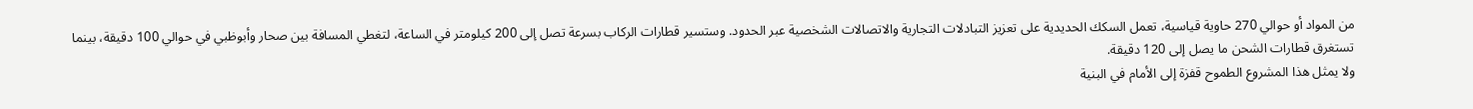من المواد أو حوالي 270 حاوية قياسية، تعمل السكك الحديدية على تعزيز التبادلات التجارية والاتصالات الشخصية عبر الحدود. وستسير قطارات الركاب بسرعة تصل إلى 200 كيلومتر في الساعة، لتغطي المسافة بين صحار وأبوظبي في حوالي 100 دقيقة، بينما تستغرق قطارات الشحن ما يصل إلى 120 دقيقة.
ولا يمثل هذا المشروع الطموح قفزة إلى الأمام في البنية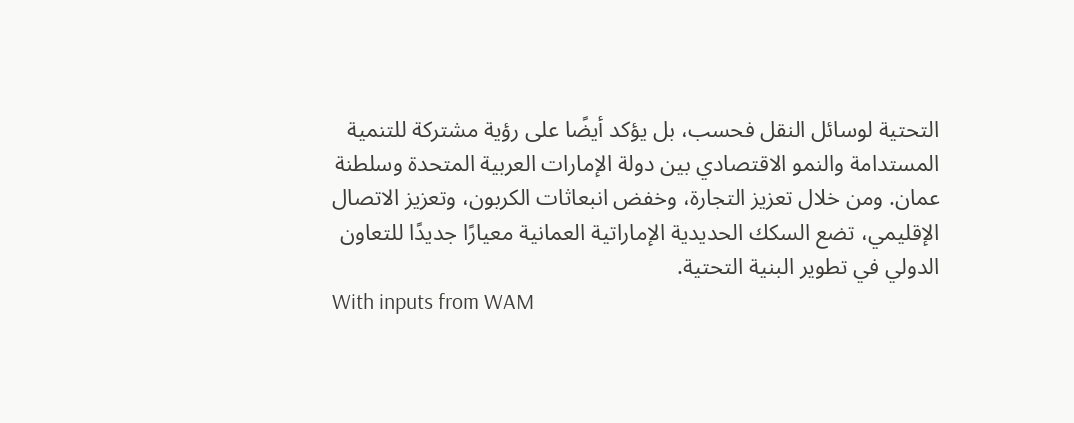التحتية لوسائل النقل فحسب، بل يؤكد أيضًا على رؤية مشتركة للتنمية المستدامة والنمو الاقتصادي بين دولة الإمارات العربية المتحدة وسلطنة عمان. ومن خلال تعزيز التجارة، وخفض انبعاثات الكربون، وتعزيز الاتصال الإقليمي، تضع السكك الحديدية الإماراتية العمانية معيارًا جديدًا للتعاون الدولي في تطوير البنية التحتية.
With inputs from WAM